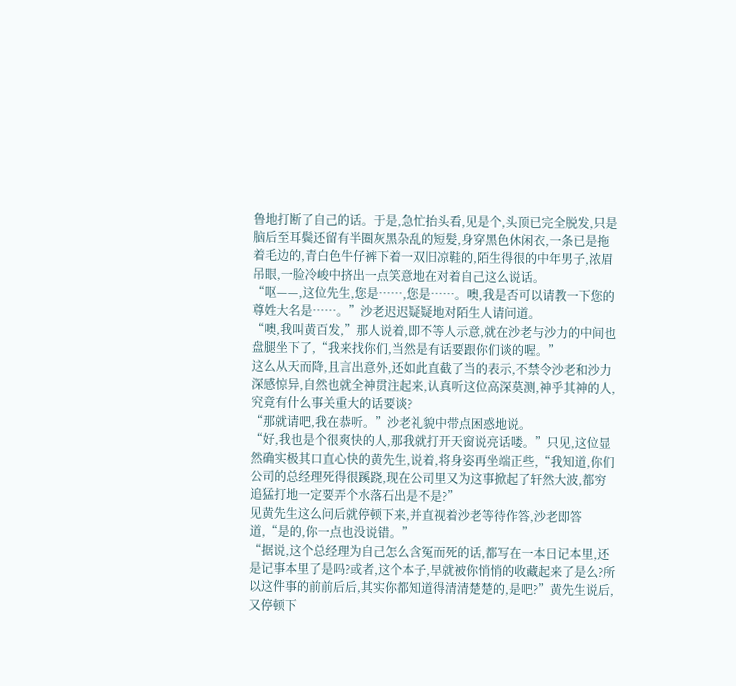鲁地打断了自己的话。于是,急忙抬头看,见是个,头顶已完全脱发,只是脑后至耳鬓还留有半圈灰黑杂乱的短髪,身穿黑色休闲衣,一条已是拖着毛边的,青白色牛仔裤下着一双旧凉鞋的,陌生得很的中年男子,浓眉吊眼,一脸冷峻中挤出一点笑意地在对着自己这么说话。
“呕——,这位先生,您是……,您是……。噢,我是否可以请教一下您的尊姓大名是……。”沙老迟迟疑疑地对陌生人请问道。
“噢,我叫黄百发,”那人说着,即不等人示意,就在沙老与沙力的中间也盘腿坐下了,“我来找你们,当然是有话要跟你们谈的喔。”
这么从天而降,且言出意外,还如此直截了当的表示,不禁令沙老和沙力深感惊异,自然也就全神贯注起来,认真听这位高深莫测,神乎其神的人,究竟有什么事关重大的话要谈?
“那就请吧,我在恭听。”沙老礼貌中带点困惑地说。
“好,我也是个很爽快的人,那我就打开天窗说亮话喽。”只见,这位显然确实极其口直心快的黄先生,说着,将身姿再坐端正些,“我知道,你们公司的总经理死得很蹊跷,现在公司里又为这事掀起了轩然大波,都穷追猛打地一定要弄个水落石出是不是?”
见黄先生这么问后就停顿下来,并直视着沙老等待作答,沙老即答道,“是的,你一点也没说错。”
“据说,这个总经理为自己怎么含冤而死的话,都写在一本日记本里,还是记事本里了是吗?或者,这个本子,早就被你悄悄的收藏起来了是么?所以这件事的前前后后,其实你都知道得清清楚楚的,是吧?”黄先生说后,又停顿下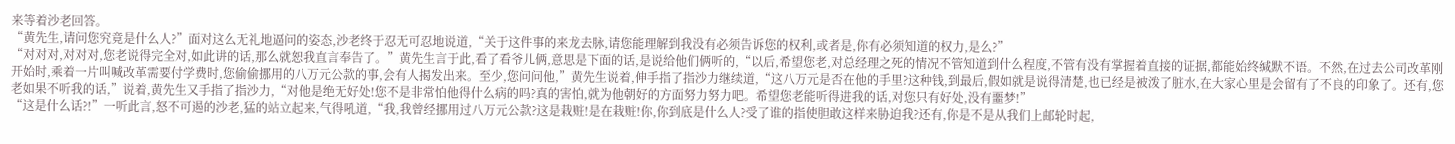来等着沙老回答。
“黄先生,请问您究竟是什么人?”面对这么无礼地逼问的姿态,沙老终于忍无可忍地说道,“关于这件事的来龙去脉,请您能理解到我没有必须告诉您的权利,或者是,你有必须知道的权力,是么?”
“对对对,对对对,您老说得完全对,如此讲的话,那么就恕我直言奉告了。”黄先生言于此,看了看爷儿俩,意思是下面的话,是说给他们俩听的,“以后,希望您老,对总经理之死的情况不管知道到什么程度,不管有没有掌握着直接的证据,都能始终缄默不语。不然,在过去公司改革刚开始时,乘着一片叫喊改革需要付学费时,您偷偷挪用的八万元公款的事,会有人揭发出来。至少,您问问他,”黄先生说着,伸手指了指沙力继续道,“这八万元是否在他的手里?这种钱,到最后,假如就是说得清楚,也已经是被泼了脏水,在大家心里是会留有了不良的印象了。还有,您老如果不听我的话,”说着,黄先生又手指了指沙力,“对他是绝无好处!您不是非常怕他得什么病的吗?真的害怕,就为他朝好的方面努力努力吧。希望您老能听得进我的话,对您只有好处,没有噩梦!”
“这是什么话?!”一听此言,怒不可遏的沙老,猛的站立起来,气得吼道,“我,我曾经挪用过八万元公款?这是栽赃!是在栽赃!你,你到底是什么人?受了谁的指使胆敢这样来胁迫我?还有,你是不是从我们上邮轮时起,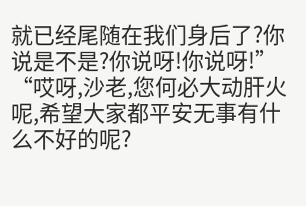就已经尾随在我们身后了?你说是不是?你说呀!你说呀!”
“哎呀,沙老,您何必大动肝火呢,希望大家都平安无事有什么不好的呢?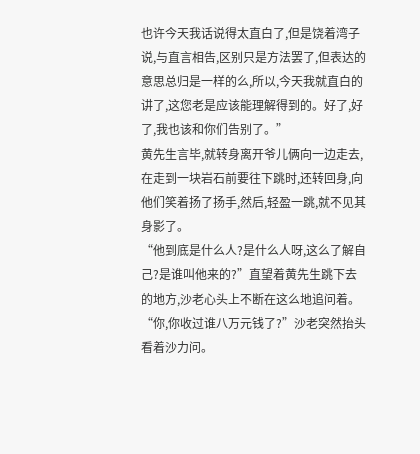也许今天我话说得太直白了,但是饶着湾子说,与直言相告,区别只是方法罢了,但表达的意思总归是一样的么,所以,今天我就直白的讲了,这您老是应该能理解得到的。好了,好了,我也该和你们告别了。”
黄先生言毕,就转身离开爷儿俩向一边走去,在走到一块岩石前要往下跳时,还转回身,向他们笑着扬了扬手,然后,轻盈一跳,就不见其身影了。
“他到底是什么人?是什么人呀,这么了解自己?是谁叫他来的?”直望着黄先生跳下去的地方,沙老心头上不断在这么地追问着。
“你,你收过谁八万元钱了?”沙老突然抬头看着沙力问。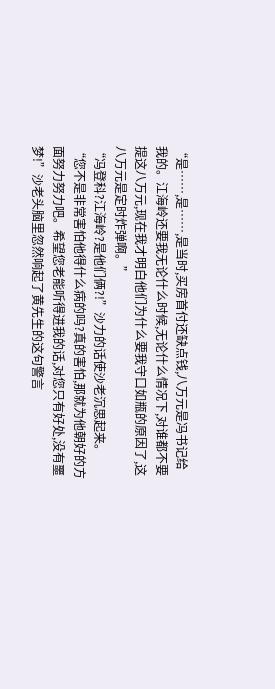“是……,是……,是当时,买房首付还缺点钱,八万元是冯书记给我的。江海岭还要我无论什么时候,无论什么情况下,对谁都不要提这八万元,现在我才明白他们为什么要我守口如瓶的原因了,这八万元是定时炸弹啊。”
“冯登科?江海岭?是他们俩?!”沙力的话使沙老沉思起来。
“您不是非常害怕他得什么病的吗?真的害怕,那就为他朝好的方面努力努力吧。希望您老能听得进我的话,对您只有好处,没有噩梦!”沙老头脑里忽然响起了黄先生的这句警言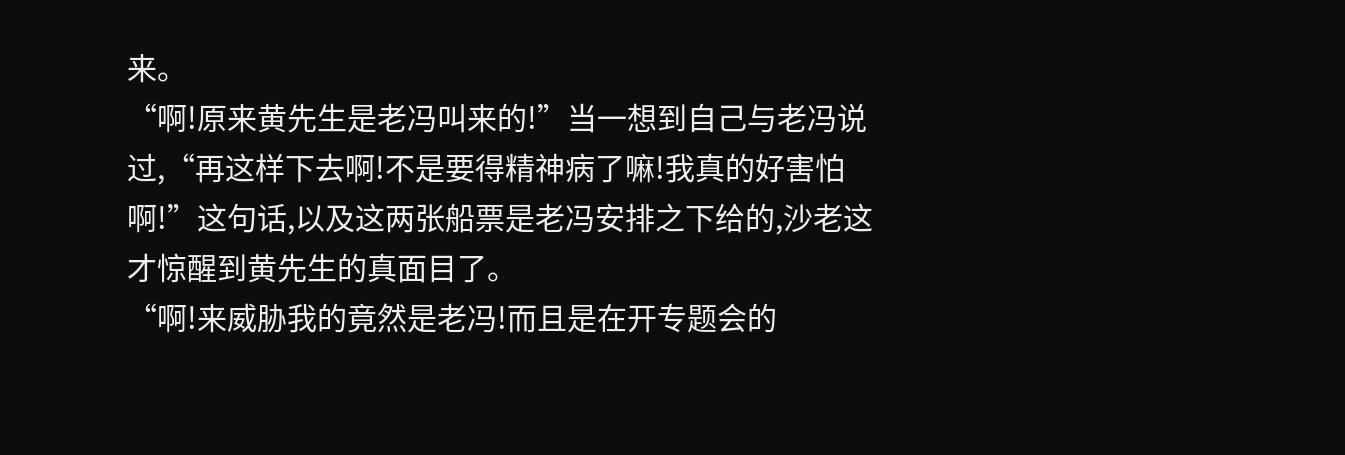来。
“啊!原来黄先生是老冯叫来的!”当一想到自己与老冯说过,“再这样下去啊!不是要得精神病了嘛!我真的好害怕啊!”这句话,以及这两张船票是老冯安排之下给的,沙老这才惊醒到黄先生的真面目了。
“啊!来威胁我的竟然是老冯!而且是在开专题会的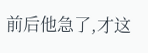前后他急了,才这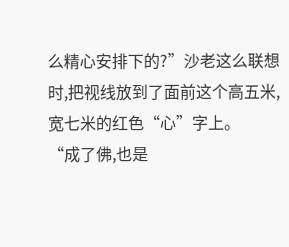么精心安排下的?”沙老这么联想时,把视线放到了面前这个高五米,宽七米的红色“心”字上。
“成了佛,也是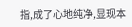指,成了心地纯净,显现本